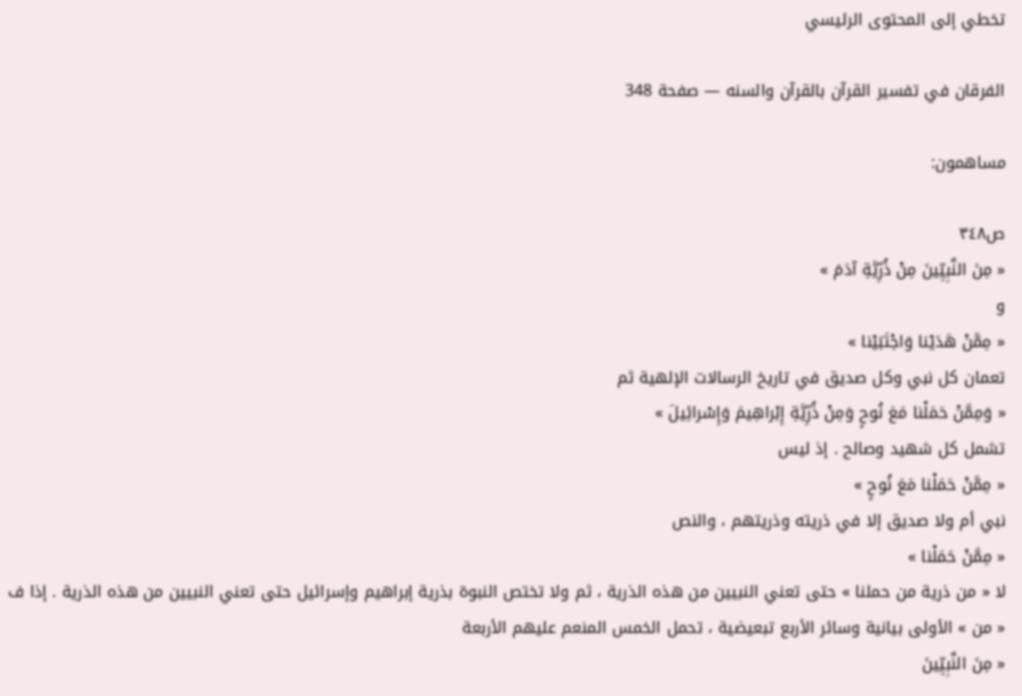تخطي إلى المحتوى الرئيسي

الفرقان في تفسير القرآن بالقرآن والسنه — صفحة 348

مساهمون:

ص٣٤٨
« مِنَ النَّبِيِّينَ مِنْ ذُرِّيَّةِ آدَمَ »
و
« مِمَّنْ هَدَيْنا وَاجْتَبَيْنا »
تعمان كل نبي وكل صديق في تاريخ الرسالات الإلهية ثم
« وَمِمَّنْ حَمَلْنا مَعَ نُوحٍ وَمِنْ ذُرِّيَّةِ إِبْراهِيمَ وَإِسْرائِيلَ »
تشمل كل شهيد وصالح . إذ ليس
« مِمَّنْ حَمَلْنا مَعَ نُوحٍ »
نبي أم ولا صديق إلا في ذريته وذريتهم ، والنص
« مِمَّنْ حَمَلْنا »
لا « من ذرية من حملنا » حتى تعني النبيين من هذه الذرية ، ثم ولا تختص النبوة بذرية إبراهيم وإسرائيل حتى تعني النبيين من هذه الذرية . إذا ف « من » الأولى بيانية وسائر الأربع تبعيضية ، تحمل الخمس المنعم عليهم الأربعة
« مِنَ النَّبِيِّينَ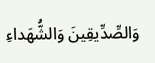وَالصِّدِّيقِينَ وَالشُّهَداءِ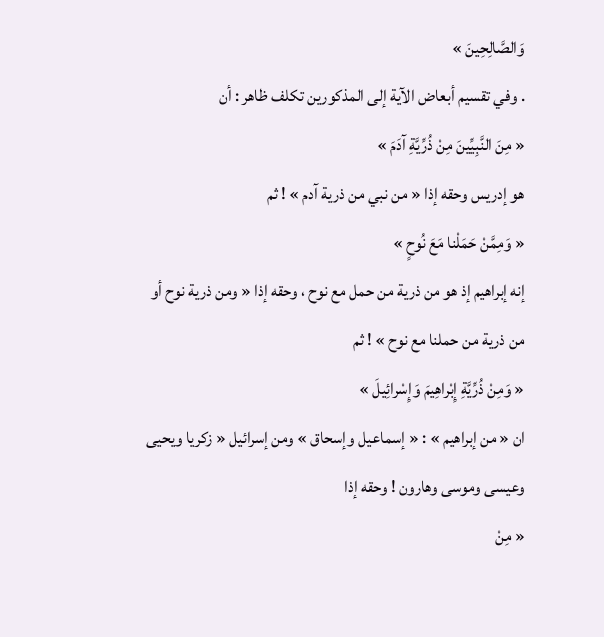وَالصَّالِحِينَ »
. وفي تقسيم أبعاض الآية إلى المذكورين تكلف ظاهر : أن
« مِنَ النَّبِيِّينَ مِنْ ذُرِّيَّةِ آدَمَ »
هو إدريس وحقه إذا « من نبي من ذرية آدم » ! ثم
« وَمِمَّنْ حَمَلْنا مَعَ نُوحٍ »
إنه إبراهيم إذ هو من ذرية من حمل مع نوح ، وحقه إذا « ومن ذرية نوح أو من ذرية من حملنا مع نوح » ! ثم
« وَمِنْ ذُرِّيَّةِ إِبْراهِيمَ وَإِسْرائِيلَ »
ان « من إبراهيم » : « إسماعيل وإسحاق » ومن إسرائيل « زكريا ويحيى وعيسى وموسى وهارون ! وحقه إذا
« مِنْ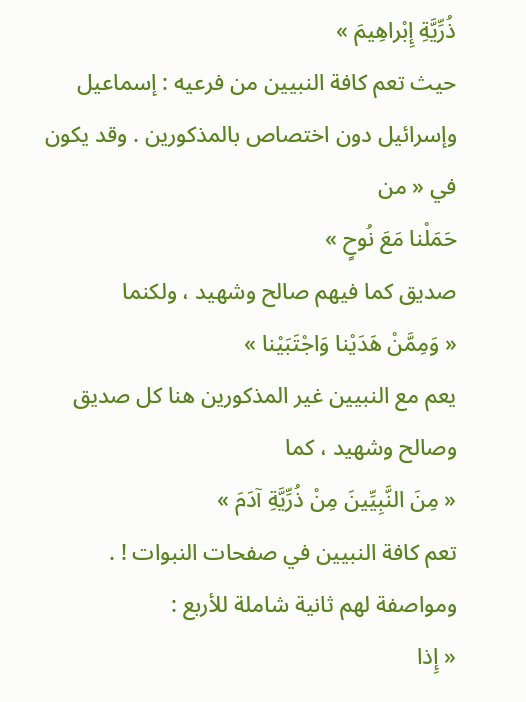ذُرِّيَّةِ إِبْراهِيمَ »
حيث تعم كافة النبيين من فرعيه : إسماعيل وإسرائيل دون اختصاص بالمذكورين . وقد يكون في « من
حَمَلْنا مَعَ نُوحٍ »
صديق كما فيهم صالح وشهيد ، ولكنما
« وَمِمَّنْ هَدَيْنا وَاجْتَبَيْنا »
يعم مع النبيين غير المذكورين هنا كل صديق وصالح وشهيد ، كما
« مِنَ النَّبِيِّينَ مِنْ ذُرِّيَّةِ آدَمَ »
تعم كافة النبيين في صفحات النبوات ! . ومواصفة لهم ثانية شاملة للأربع :
« إِذا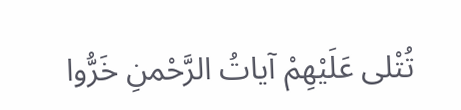تُتْلى عَلَيْهِمْ آياتُ الرَّحْمنِ خَرُّوا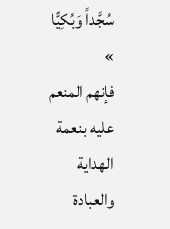سُجَّداً وَبُكِيًّا »
فإنهم المنعم عليه بنعمة الهداية والعبادة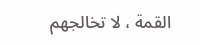القمة ، لا تخالجهم